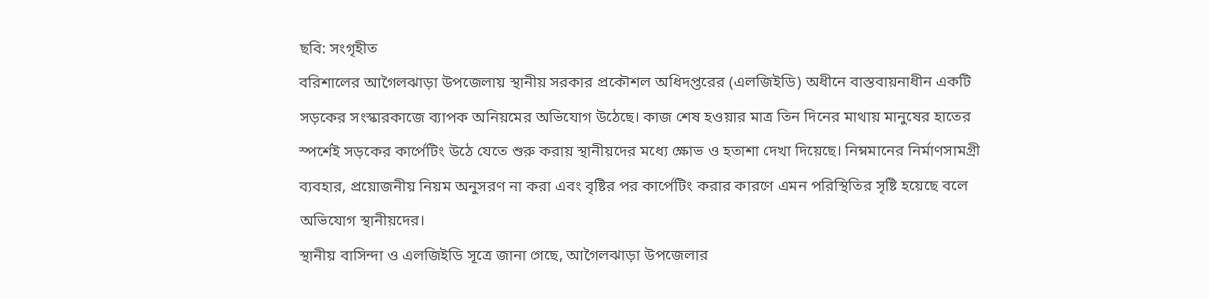ছবি: সংগৃহীত
বরিশালের আগৈলঝাড়া উপজেলায় স্থানীয় সরকার প্রকৌশল অধিদপ্তরের (এলজিইডি) অধীনে বাস্তবায়নাধীন একটি সড়কের সংস্কারকাজে ব্যাপক অনিয়মের অভিযোগ উঠেছে। কাজ শেষ হওয়ার মাত্র তিন দিনের মাথায় মানুষের হাতের স্পর্শেই সড়কের কার্পেটিং উঠে যেতে শুরু করায় স্থানীয়দের মধ্যে ক্ষোভ ও হতাশা দেখা দিয়েছে। নিম্নমানের নির্মাণসামগ্রী ব্যবহার, প্রয়োজনীয় নিয়ম অনুসরণ না করা এবং বৃষ্টির পর কার্পেটিং করার কারণে এমন পরিস্থিতির সৃষ্টি হয়েছে বলে অভিযোগ স্থানীয়দের।
স্থানীয় বাসিন্দা ও এলজিইডি সূত্রে জানা গেছে, আগৈলঝাড়া উপজেলার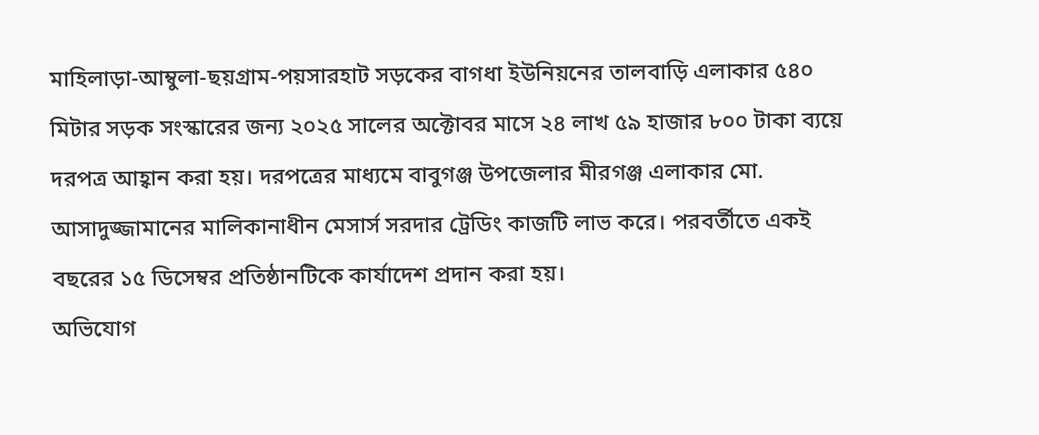মাহিলাড়া-আম্বুলা-ছয়গ্রাম-পয়সারহাট সড়কের বাগধা ইউনিয়নের তালবাড়ি এলাকার ৫৪০ মিটার সড়ক সংস্কারের জন্য ২০২৫ সালের অক্টোবর মাসে ২৪ লাখ ৫৯ হাজার ৮০০ টাকা ব্যয়ে দরপত্র আহ্বান করা হয়। দরপত্রের মাধ্যমে বাবুগঞ্জ উপজেলার মীরগঞ্জ এলাকার মো. আসাদুজ্জামানের মালিকানাধীন মেসার্স সরদার ট্রেডিং কাজটি লাভ করে। পরবর্তীতে একই বছরের ১৫ ডিসেম্বর প্রতিষ্ঠানটিকে কার্যাদেশ প্রদান করা হয়।
অভিযোগ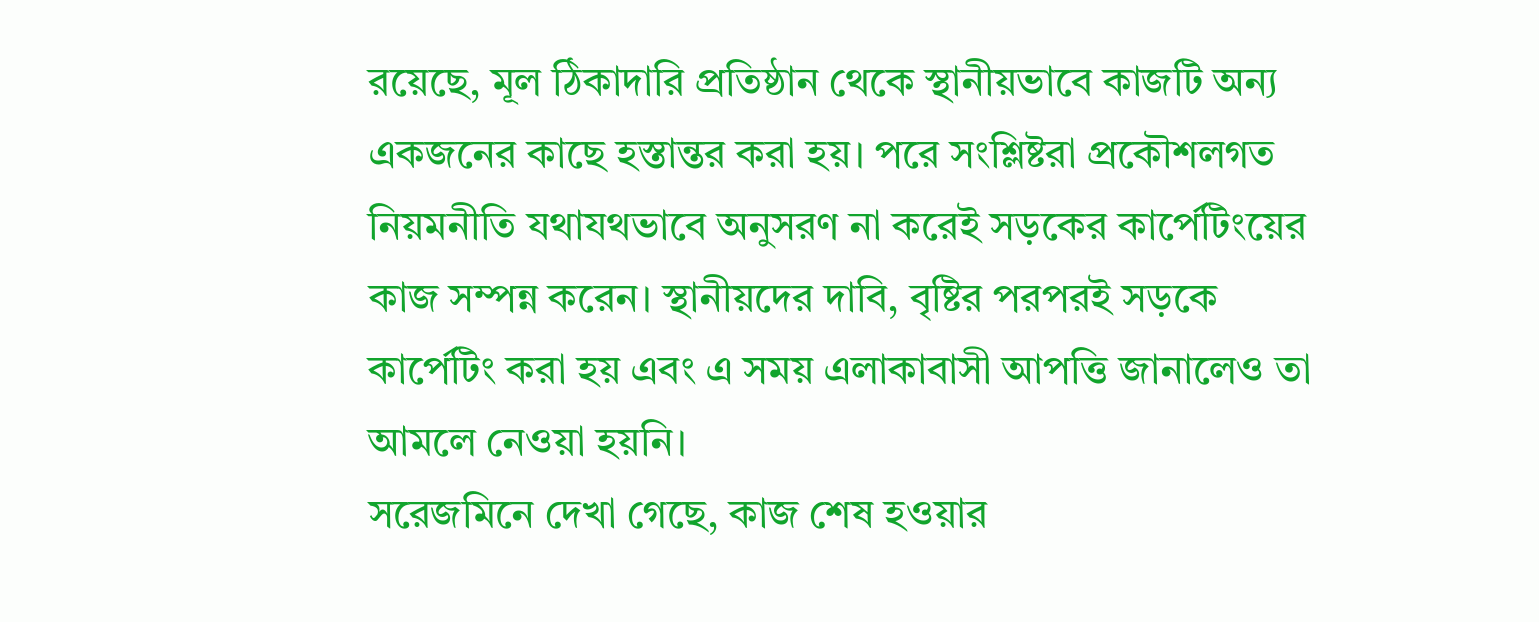রয়েছে, মূল ঠিকাদারি প্রতিষ্ঠান থেকে স্থানীয়ভাবে কাজটি অন্য একজনের কাছে হস্তান্তর করা হয়। পরে সংশ্লিষ্টরা প্রকৌশলগত নিয়মনীতি যথাযথভাবে অনুসরণ না করেই সড়কের কার্পেটিংয়ের কাজ সম্পন্ন করেন। স্থানীয়দের দাবি, বৃষ্টির পরপরই সড়কে কার্পেটিং করা হয় এবং এ সময় এলাকাবাসী আপত্তি জানালেও তা আমলে নেওয়া হয়নি।
সরেজমিনে দেখা গেছে, কাজ শেষ হওয়ার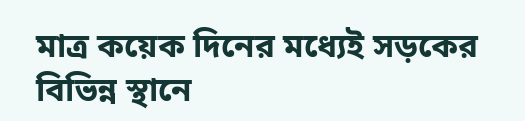মাত্র কয়েক দিনের মধ্যেই সড়কের বিভিন্ন স্থানে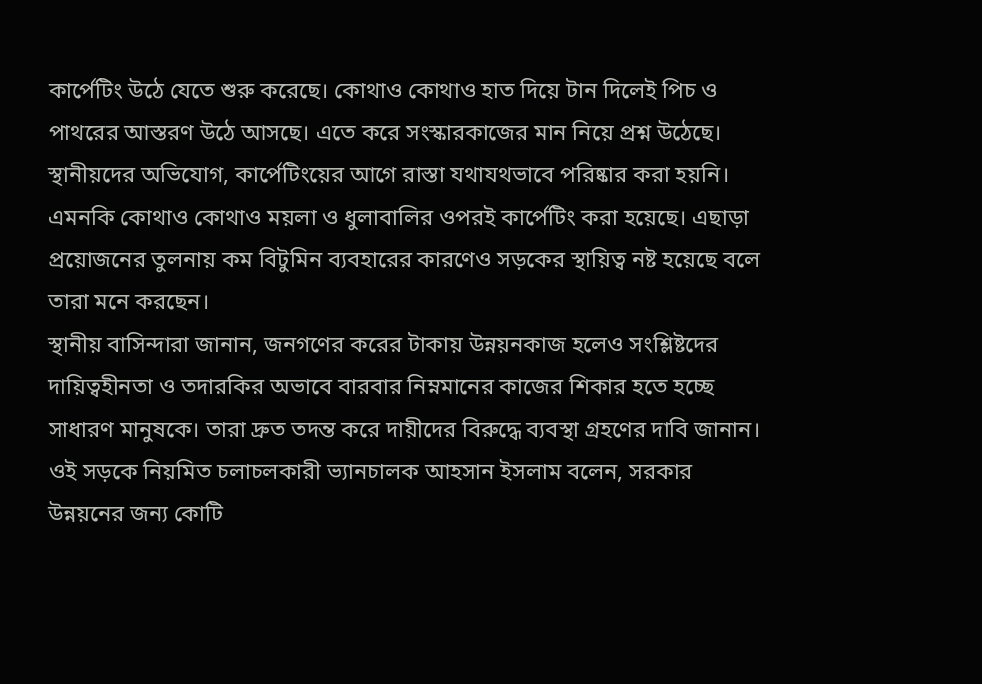কার্পেটিং উঠে যেতে শুরু করেছে। কোথাও কোথাও হাত দিয়ে টান দিলেই পিচ ও পাথরের আস্তরণ উঠে আসছে। এতে করে সংস্কারকাজের মান নিয়ে প্রশ্ন উঠেছে। স্থানীয়দের অভিযোগ, কার্পেটিংয়ের আগে রাস্তা যথাযথভাবে পরিষ্কার করা হয়নি। এমনকি কোথাও কোথাও ময়লা ও ধুলাবালির ওপরই কার্পেটিং করা হয়েছে। এছাড়া প্রয়োজনের তুলনায় কম বিটুমিন ব্যবহারের কারণেও সড়কের স্থায়িত্ব নষ্ট হয়েছে বলে তারা মনে করছেন।
স্থানীয় বাসিন্দারা জানান, জনগণের করের টাকায় উন্নয়নকাজ হলেও সংশ্লিষ্টদের দায়িত্বহীনতা ও তদারকির অভাবে বারবার নিম্নমানের কাজের শিকার হতে হচ্ছে সাধারণ মানুষকে। তারা দ্রুত তদন্ত করে দায়ীদের বিরুদ্ধে ব্যবস্থা গ্রহণের দাবি জানান।
ওই সড়কে নিয়মিত চলাচলকারী ভ্যানচালক আহসান ইসলাম বলেন, সরকার উন্নয়নের জন্য কোটি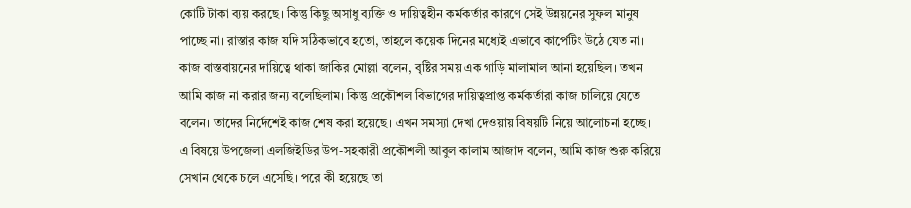কোটি টাকা ব্যয় করছে। কিন্তু কিছু অসাধু ব্যক্তি ও দায়িত্বহীন কর্মকর্তার কারণে সেই উন্নয়নের সুফল মানুষ পাচ্ছে না। রাস্তার কাজ যদি সঠিকভাবে হতো, তাহলে কয়েক দিনের মধ্যেই এভাবে কার্পেটিং উঠে যেত না।
কাজ বাস্তবায়নের দায়িত্বে থাকা জাকির মোল্লা বলেন, বৃষ্টির সময় এক গাড়ি মালামাল আনা হয়েছিল। তখন আমি কাজ না করার জন্য বলেছিলাম। কিন্তু প্রকৌশল বিভাগের দায়িত্বপ্রাপ্ত কর্মকর্তারা কাজ চালিয়ে যেতে বলেন। তাদের নির্দেশেই কাজ শেষ করা হয়েছে। এখন সমস্যা দেখা দেওয়ায় বিষয়টি নিয়ে আলোচনা হচ্ছে।
এ বিষয়ে উপজেলা এলজিইডির উপ-সহকারী প্রকৌশলী আবুল কালাম আজাদ বলেন, আমি কাজ শুরু করিয়ে সেখান থেকে চলে এসেছি। পরে কী হয়েছে তা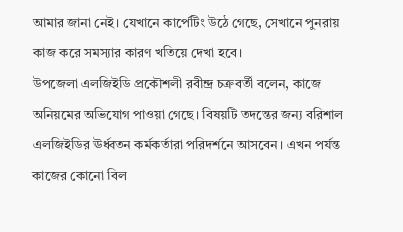আমার জানা নেই। যেখানে কার্পেটিং উঠে গেছে, সেখানে পুনরায় কাজ করে সমস্যার কারণ খতিয়ে দেখা হবে।
উপজেলা এলজিইডি প্রকৌশলী রবীন্দ্র চক্রবর্তী বলেন, কাজে অনিয়মের অভিযোগ পাওয়া গেছে। বিষয়টি তদন্তের জন্য বরিশাল এলজিইডির ঊর্ধ্বতন কর্মকর্তারা পরিদর্শনে আসবেন। এখন পর্যন্ত কাজের কোনো বিল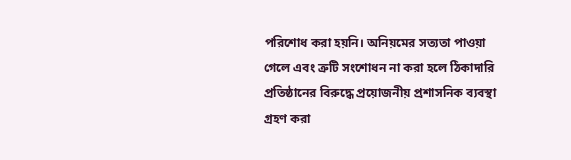পরিশোধ করা হয়নি। অনিয়মের সত্যতা পাওয়া গেলে এবং ত্রুটি সংশোধন না করা হলে ঠিকাদারি প্রতিষ্ঠানের বিরুদ্ধে প্রয়োজনীয় প্রশাসনিক ব্যবস্থা গ্রহণ করা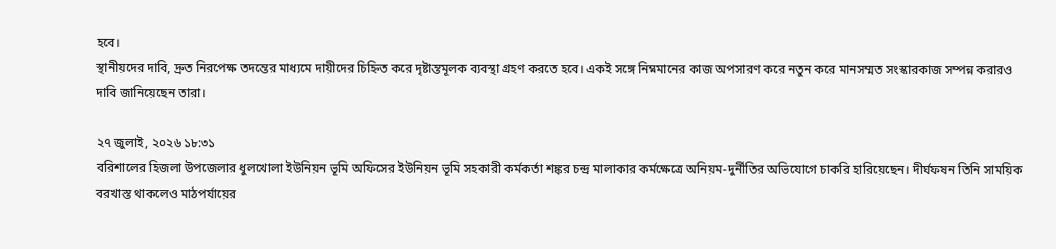হবে।
স্থানীয়দের দাবি, দ্রুত নিরপেক্ষ তদন্তের মাধ্যমে দায়ীদের চিহ্নিত করে দৃষ্টান্তমূলক ব্যবস্থা গ্রহণ করতে হবে। একই সঙ্গে নিম্নমানের কাজ অপসারণ করে নতুন করে মানসম্মত সংস্কারকাজ সম্পন্ন করারও দাবি জানিয়েছেন তারা।

২৭ জুলাই, ২০২৬ ১৮:৩১
বরিশালের হিজলা উপজেলার ধুলখোলা ইউনিয়ন ভূমি অফিসের ইউনিয়ন ভূমি সহকারী কর্মকর্তা শঙ্কর চন্দ্র মালাকার কর্মক্ষেত্রে অনিয়ম-দুর্নীতির অভিযোগে চাকরি হারিয়েছেন। দীর্ঘফষন তিনি সাময়িক বরখাস্ত থাকলেও মাঠপর্যায়ের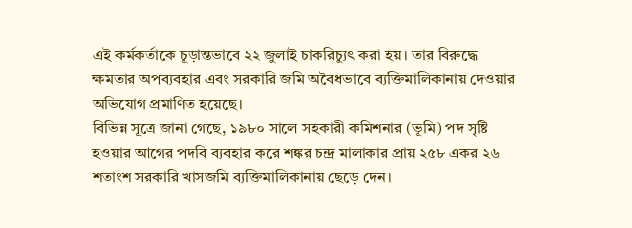এই কর্মকর্তাকে চূড়ান্তভাবে ২২ জুলাই চাকরিচ্যুৎ করা হয়। তার বিরুদ্ধে ক্ষমতার অপব্যবহার এবং সরকারি জমি অবৈধভাবে ব্যক্তিমালিকানায় দেওয়ার অভিযোগ প্রমাণিত হয়েছে।
বিভিন্ন সূত্রে জানা গেছে, ১৯৮০ সালে সহকারী কমিশনার (ভূমি) পদ সৃষ্টি হওয়ার আগের পদবি ব্যবহার করে শঙ্কর চন্দ্র মালাকার প্রায় ২৫৮ একর ২৬ শতাংশ সরকারি খাসজমি ব্যক্তিমালিকানায় ছেড়ে দেন।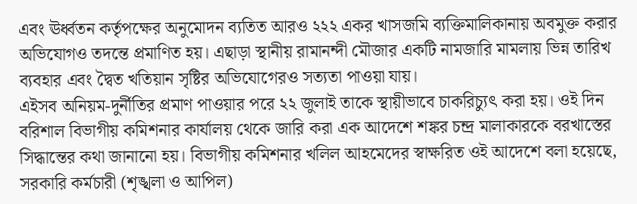এবং ঊর্ধ্বতন কর্তৃপক্ষের অনুমোদন ব্যতিত আরও ২২২ একর খাসজমি ব্যক্তিমালিকানায় অবমুক্ত করার অভিযোগও তদন্তে প্রমাণিত হয়। এছাড়া স্থানীয় রামানন্দী মৌজার একটি নামজারি মামলায় ভিন্ন তারিখ ব্যবহার এবং দ্বৈত খতিয়ান সৃষ্টির অভিযোগেরও সত্যতা পাওয়া যায়।
এইসব অনিয়ম-দুর্নীতির প্রমাণ পাওয়ার পরে ২২ জুলাই তাকে স্থায়ীভাবে চাকরিচ্যুৎ করা হয়। ওই দিন বরিশাল বিভাগীয় কমিশনার কার্যালয় থেকে জারি করা এক আদেশে শঙ্কর চন্দ্র মালাকারকে বরখাস্তের সিদ্ধান্তের কথা জানানো হয়। বিভাগীয় কমিশনার খলিল আহমেদের স্বাক্ষরিত ওই আদেশে বলা হয়েছে, সরকারি কর্মচারী (শৃঙ্খলা ও আপিল)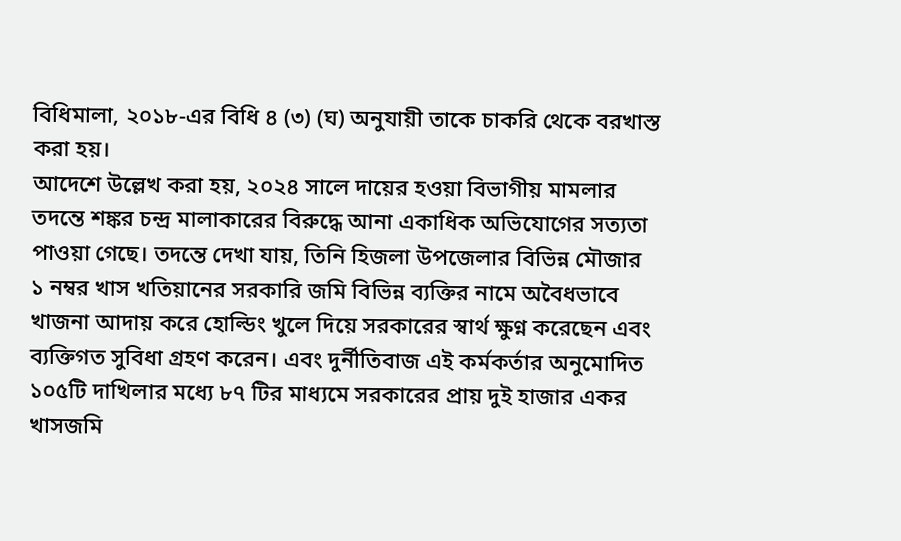বিধিমালা, ২০১৮-এর বিধি ৪ (৩) (ঘ) অনুযায়ী তাকে চাকরি থেকে বরখাস্ত করা হয়।
আদেশে উল্লেখ করা হয়, ২০২৪ সালে দায়ের হওয়া বিভাগীয় মামলার তদন্তে শঙ্কর চন্দ্র মালাকারের বিরুদ্ধে আনা একাধিক অভিযোগের সত্যতা পাওয়া গেছে। তদন্তে দেখা যায়, তিনি হিজলা উপজেলার বিভিন্ন মৌজার ১ নম্বর খাস খতিয়ানের সরকারি জমি বিভিন্ন ব্যক্তির নামে অবৈধভাবে খাজনা আদায় করে হোল্ডিং খুলে দিয়ে সরকারের স্বার্থ ক্ষুণ্ন করেছেন এবং ব্যক্তিগত সুবিধা গ্রহণ করেন। এবং দুর্নীতিবাজ এই কর্মকর্তার অনুমোদিত ১০৫টি দাখিলার মধ্যে ৮৭ টির মাধ্যমে সরকারের প্রায় দুই হাজার একর খাসজমি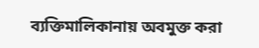ব্যক্তিমালিকানায় অবমুক্ত করা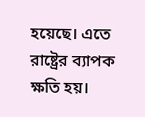হয়েছে। এতে রাষ্ট্রের ব্যাপক ক্ষতি হয়।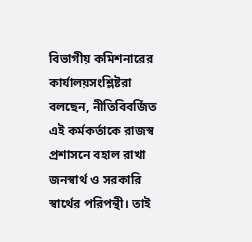বিভাগীয় কমিশনারের কার্যালয়সংশ্লিষ্টরা বলছেন, নীতিবিবর্জিত এই কর্মকর্তাকে রাজস্ব প্রশাসনে বহাল রাখা জনস্বার্থ ও সরকারি স্বার্থের পরিপন্থী। তাই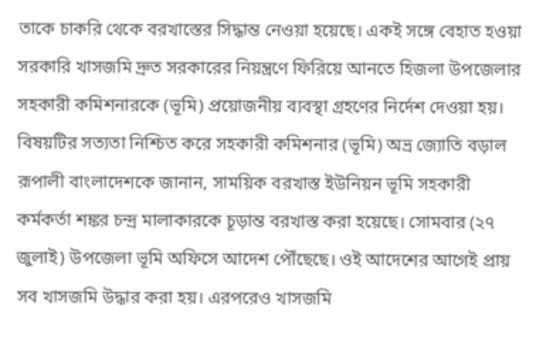তাকে চাকরি থেকে বরখাস্তের সিদ্ধান্ত নেওয়া হয়েছে। একই সঙ্গে বেহাত হওয়া সরকারি খাসজমি দ্রুত সরকারের নিয়ন্ত্রণে ফিরিয়ে আনতে হিজলা উপজেলার সহকারী কমিশনারকে (ভূমি) প্রয়োজনীয় ব্যবস্থা গ্রহণের নির্দেশ দেওয়া হয়।
বিষয়টির সত্যতা নিশ্চিত করে সহকারী কমিশনার (ভূমি) অভ্র জ্যোতি বড়াল রূপালী বাংলাদেশকে জানান, সাময়িক বরখাস্ত ইউনিয়ন ভূমি সহকারী কর্মকর্তা শঙ্কর চন্দ্র মালাকারকে চূড়ান্ত বরখাস্ত করা হয়েছে। সোমবার (২৭ জুলাই) উপজেলা ভূমি অফিসে আদেশ পৌঁছেছে। ওই আদেশের আগেই প্রায় সব খাসজমি উদ্ধার করা হয়। এরপরেও খাসজমি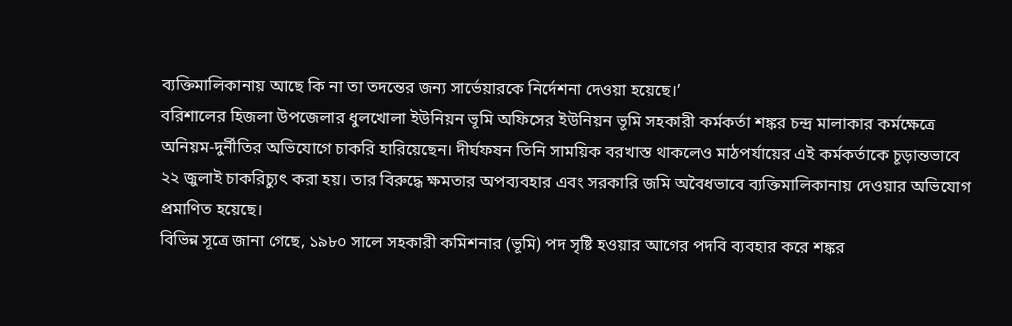ব্যক্তিমালিকানায় আছে কি না তা তদন্তের জন্য সার্ভেয়ারকে নির্দেশনা দেওয়া হয়েছে।’
বরিশালের হিজলা উপজেলার ধুলখোলা ইউনিয়ন ভূমি অফিসের ইউনিয়ন ভূমি সহকারী কর্মকর্তা শঙ্কর চন্দ্র মালাকার কর্মক্ষেত্রে অনিয়ম-দুর্নীতির অভিযোগে চাকরি হারিয়েছেন। দীর্ঘফষন তিনি সাময়িক বরখাস্ত থাকলেও মাঠপর্যায়ের এই কর্মকর্তাকে চূড়ান্তভাবে ২২ জুলাই চাকরিচ্যুৎ করা হয়। তার বিরুদ্ধে ক্ষমতার অপব্যবহার এবং সরকারি জমি অবৈধভাবে ব্যক্তিমালিকানায় দেওয়ার অভিযোগ প্রমাণিত হয়েছে।
বিভিন্ন সূত্রে জানা গেছে, ১৯৮০ সালে সহকারী কমিশনার (ভূমি) পদ সৃষ্টি হওয়ার আগের পদবি ব্যবহার করে শঙ্কর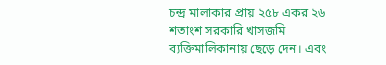চন্দ্র মালাকার প্রায় ২৫৮ একর ২৬ শতাংশ সরকারি খাসজমি ব্যক্তিমালিকানায় ছেড়ে দেন। এবং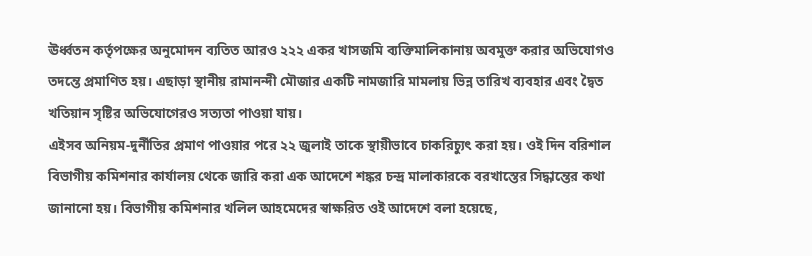ঊর্ধ্বতন কর্তৃপক্ষের অনুমোদন ব্যতিত আরও ২২২ একর খাসজমি ব্যক্তিমালিকানায় অবমুক্ত করার অভিযোগও তদন্তে প্রমাণিত হয়। এছাড়া স্থানীয় রামানন্দী মৌজার একটি নামজারি মামলায় ভিন্ন তারিখ ব্যবহার এবং দ্বৈত খতিয়ান সৃষ্টির অভিযোগেরও সত্যতা পাওয়া যায়।
এইসব অনিয়ম-দুর্নীতির প্রমাণ পাওয়ার পরে ২২ জুলাই তাকে স্থায়ীভাবে চাকরিচ্যুৎ করা হয়। ওই দিন বরিশাল বিভাগীয় কমিশনার কার্যালয় থেকে জারি করা এক আদেশে শঙ্কর চন্দ্র মালাকারকে বরখাস্তের সিদ্ধান্তের কথা জানানো হয়। বিভাগীয় কমিশনার খলিল আহমেদের স্বাক্ষরিত ওই আদেশে বলা হয়েছে,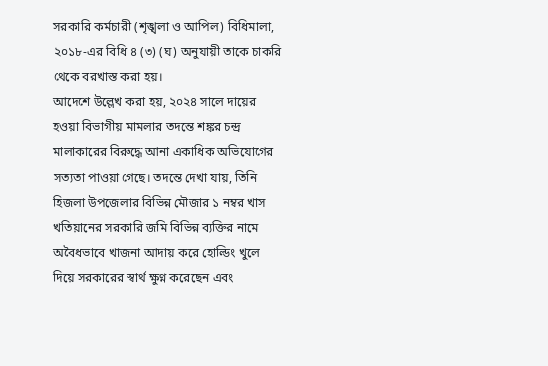সরকারি কর্মচারী (শৃঙ্খলা ও আপিল) বিধিমালা, ২০১৮-এর বিধি ৪ (৩) (ঘ) অনুযায়ী তাকে চাকরি থেকে বরখাস্ত করা হয়।
আদেশে উল্লেখ করা হয়, ২০২৪ সালে দায়ের হওয়া বিভাগীয় মামলার তদন্তে শঙ্কর চন্দ্র মালাকারের বিরুদ্ধে আনা একাধিক অভিযোগের সত্যতা পাওয়া গেছে। তদন্তে দেখা যায়, তিনি হিজলা উপজেলার বিভিন্ন মৌজার ১ নম্বর খাস খতিয়ানের সরকারি জমি বিভিন্ন ব্যক্তির নামে অবৈধভাবে খাজনা আদায় করে হোল্ডিং খুলে দিয়ে সরকারের স্বার্থ ক্ষুণ্ন করেছেন এবং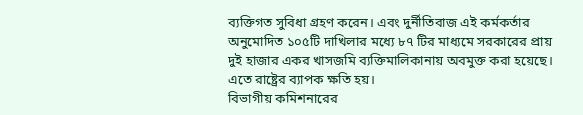ব্যক্তিগত সুবিধা গ্রহণ করেন। এবং দুর্নীতিবাজ এই কর্মকর্তার অনুমোদিত ১০৫টি দাখিলার মধ্যে ৮৭ টির মাধ্যমে সরকারের প্রায় দুই হাজার একর খাসজমি ব্যক্তিমালিকানায় অবমুক্ত করা হয়েছে। এতে রাষ্ট্রের ব্যাপক ক্ষতি হয়।
বিভাগীয় কমিশনারের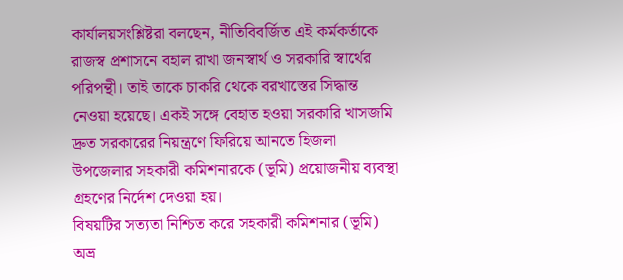কার্যালয়সংশ্লিষ্টরা বলছেন, নীতিবিবর্জিত এই কর্মকর্তাকে রাজস্ব প্রশাসনে বহাল রাখা জনস্বার্থ ও সরকারি স্বার্থের পরিপন্থী। তাই তাকে চাকরি থেকে বরখাস্তের সিদ্ধান্ত নেওয়া হয়েছে। একই সঙ্গে বেহাত হওয়া সরকারি খাসজমি দ্রুত সরকারের নিয়ন্ত্রণে ফিরিয়ে আনতে হিজলা উপজেলার সহকারী কমিশনারকে (ভূমি) প্রয়োজনীয় ব্যবস্থা গ্রহণের নির্দেশ দেওয়া হয়।
বিষয়টির সত্যতা নিশ্চিত করে সহকারী কমিশনার (ভূমি) অভ্র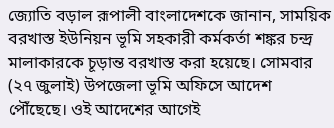জ্যোতি বড়াল রূপালী বাংলাদেশকে জানান, সাময়িক বরখাস্ত ইউনিয়ন ভূমি সহকারী কর্মকর্তা শঙ্কর চন্দ্র মালাকারকে চূড়ান্ত বরখাস্ত করা হয়েছে। সোমবার (২৭ জুলাই) উপজেলা ভূমি অফিসে আদেশ পৌঁছেছে। ওই আদেশের আগেই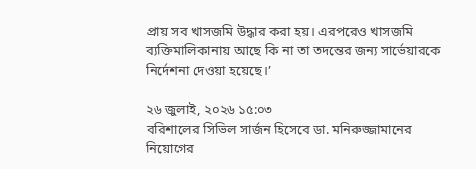প্রায় সব খাসজমি উদ্ধার করা হয়। এরপরেও খাসজমি ব্যক্তিমালিকানায় আছে কি না তা তদন্তের জন্য সার্ভেয়ারকে নির্দেশনা দেওয়া হয়েছে।’

২৬ জুলাই, ২০২৬ ১৫:০৩
বরিশালের সিভিল সার্জন হিসেবে ডা. মনিরুজ্জামানের নিয়োগের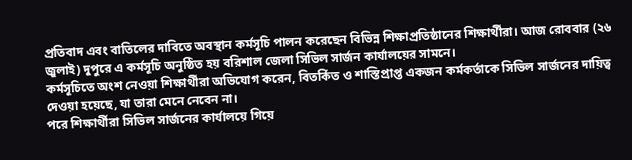প্রতিবাদ এবং বাতিলের দাবিতে অবস্থান কর্মসূচি পালন করেছেন বিভিন্ন শিক্ষাপ্রতিষ্ঠানের শিক্ষার্থীরা। আজ রোববার (২৬ জুলাই) দুপুরে এ কর্মসূচি অনুষ্ঠিত হয় বরিশাল জেলা সিভিল সার্জন কার্যালয়ের সামনে।
কর্মসূচিতে অংশ নেওয়া শিক্ষার্থীরা অভিযোগ করেন, বিতর্কিত ও শাস্তিপ্রাপ্ত একজন কর্মকর্তাকে সিভিল সার্জনের দায়িত্ব দেওয়া হয়েছে, যা তারা মেনে নেবেন না।
পরে শিক্ষার্থীরা সিভিল সার্জনের কার্যালয়ে গিয়ে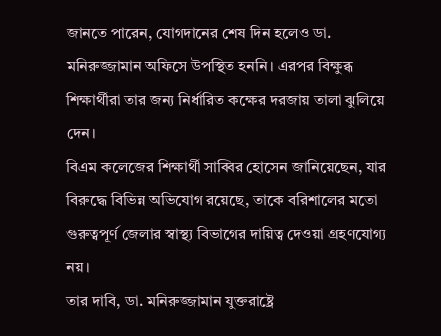জানতে পারেন, যোগদানের শেষ দিন হলেও ডা. মনিরুজ্জামান অফিসে উপস্থিত হননি। এরপর বিক্ষুব্ধ শিক্ষার্থীরা তার জন্য নির্ধারিত কক্ষের দরজায় তালা ঝুলিয়ে দেন।
বিএম কলেজের শিক্ষার্থী সাব্বির হোসেন জানিয়েছেন, যার বিরুদ্ধে বিভিন্ন অভিযোগ রয়েছে, তাকে বরিশালের মতো গুরুত্বপূর্ণ জেলার স্বাস্থ্য বিভাগের দায়িত্ব দেওয়া গ্রহণযোগ্য নয়।
তার দাবি, ডা. মনিরুজ্জামান যুক্তরাষ্ট্রে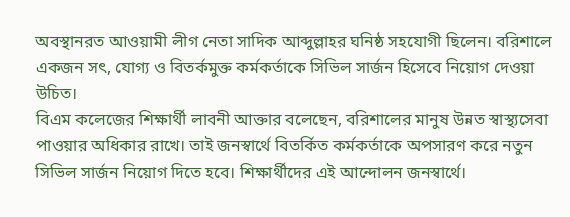অবস্থানরত আওয়ামী লীগ নেতা সাদিক আব্দুল্লাহর ঘনিষ্ঠ সহযোগী ছিলেন। বরিশালে একজন সৎ, যোগ্য ও বিতর্কমুক্ত কর্মকর্তাকে সিভিল সার্জন হিসেবে নিয়োগ দেওয়া উচিত।
বিএম কলেজের শিক্ষার্থী লাবনী আক্তার বলেছেন, বরিশালের মানুষ উন্নত স্বাস্থ্যসেবা পাওয়ার অধিকার রাখে। তাই জনস্বার্থে বিতর্কিত কর্মকর্তাকে অপসারণ করে নতুন সিভিল সার্জন নিয়োগ দিতে হবে। শিক্ষার্থীদের এই আন্দোলন জনস্বার্থে।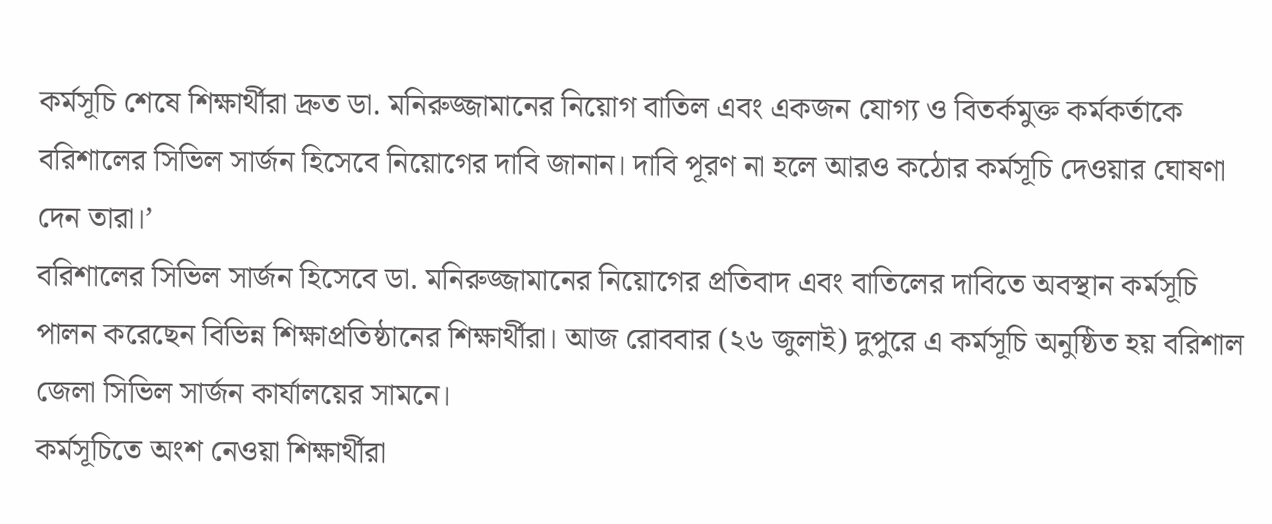কর্মসূচি শেষে শিক্ষার্থীরা দ্রুত ডা. মনিরুজ্জামানের নিয়োগ বাতিল এবং একজন যোগ্য ও বিতর্কমুক্ত কর্মকর্তাকে বরিশালের সিভিল সার্জন হিসেবে নিয়োগের দাবি জানান। দাবি পূরণ না হলে আরও কঠোর কর্মসূচি দেওয়ার ঘোষণা দেন তারা।’
বরিশালের সিভিল সার্জন হিসেবে ডা. মনিরুজ্জামানের নিয়োগের প্রতিবাদ এবং বাতিলের দাবিতে অবস্থান কর্মসূচি পালন করেছেন বিভিন্ন শিক্ষাপ্রতিষ্ঠানের শিক্ষার্থীরা। আজ রোববার (২৬ জুলাই) দুপুরে এ কর্মসূচি অনুষ্ঠিত হয় বরিশাল জেলা সিভিল সার্জন কার্যালয়ের সামনে।
কর্মসূচিতে অংশ নেওয়া শিক্ষার্থীরা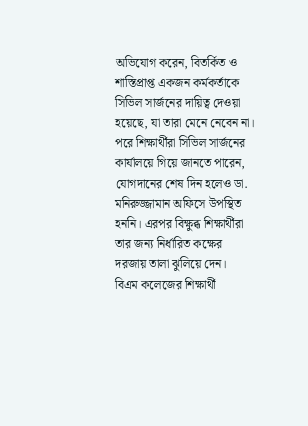অভিযোগ করেন, বিতর্কিত ও শাস্তিপ্রাপ্ত একজন কর্মকর্তাকে সিভিল সার্জনের দায়িত্ব দেওয়া হয়েছে, যা তারা মেনে নেবেন না।
পরে শিক্ষার্থীরা সিভিল সার্জনের কার্যালয়ে গিয়ে জানতে পারেন, যোগদানের শেষ দিন হলেও ডা. মনিরুজ্জামান অফিসে উপস্থিত হননি। এরপর বিক্ষুব্ধ শিক্ষার্থীরা তার জন্য নির্ধারিত কক্ষের দরজায় তালা ঝুলিয়ে দেন।
বিএম কলেজের শিক্ষার্থী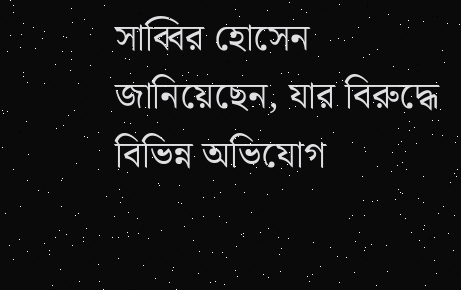সাব্বির হোসেন জানিয়েছেন, যার বিরুদ্ধে বিভিন্ন অভিযোগ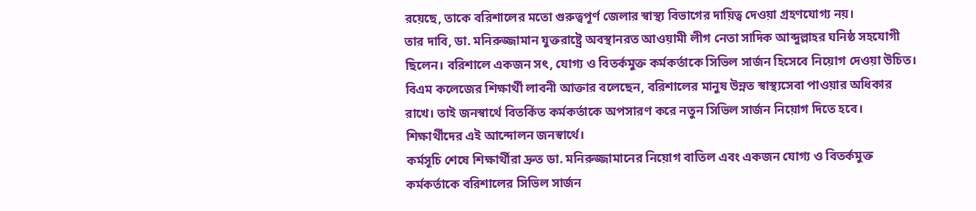রয়েছে, তাকে বরিশালের মতো গুরুত্বপূর্ণ জেলার স্বাস্থ্য বিভাগের দায়িত্ব দেওয়া গ্রহণযোগ্য নয়।
তার দাবি, ডা. মনিরুজ্জামান যুক্তরাষ্ট্রে অবস্থানরত আওয়ামী লীগ নেতা সাদিক আব্দুল্লাহর ঘনিষ্ঠ সহযোগী ছিলেন। বরিশালে একজন সৎ, যোগ্য ও বিতর্কমুক্ত কর্মকর্তাকে সিভিল সার্জন হিসেবে নিয়োগ দেওয়া উচিত।
বিএম কলেজের শিক্ষার্থী লাবনী আক্তার বলেছেন, বরিশালের মানুষ উন্নত স্বাস্থ্যসেবা পাওয়ার অধিকার রাখে। তাই জনস্বার্থে বিতর্কিত কর্মকর্তাকে অপসারণ করে নতুন সিভিল সার্জন নিয়োগ দিতে হবে। শিক্ষার্থীদের এই আন্দোলন জনস্বার্থে।
কর্মসূচি শেষে শিক্ষার্থীরা দ্রুত ডা. মনিরুজ্জামানের নিয়োগ বাতিল এবং একজন যোগ্য ও বিতর্কমুক্ত কর্মকর্তাকে বরিশালের সিভিল সার্জন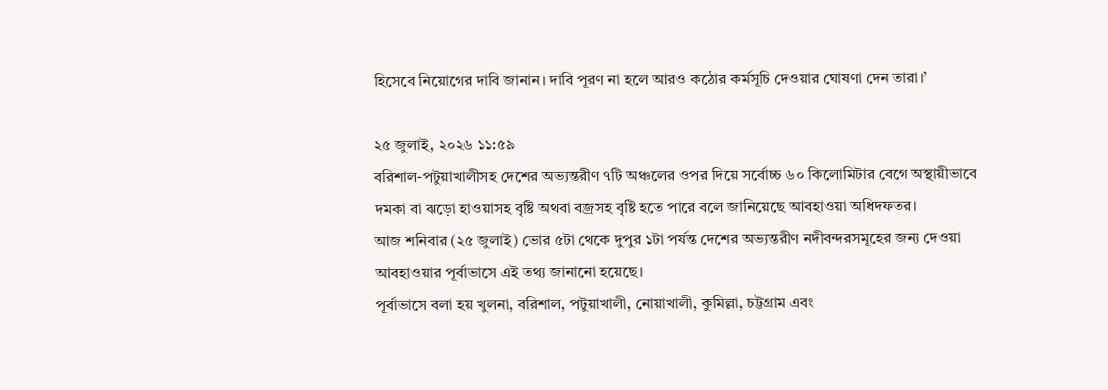হিসেবে নিয়োগের দাবি জানান। দাবি পূরণ না হলে আরও কঠোর কর্মসূচি দেওয়ার ঘোষণা দেন তারা।’

২৫ জুলাই, ২০২৬ ১১:৫৯
বরিশাল-পটুয়াখালীসহ দেশের অভ্যন্তরীণ ৭টি অঞ্চলের ওপর দিয়ে সর্বোচ্চ ৬০ কিলোমিটার বেগে অস্থায়ীভাবে দমকা বা ঝড়ো হাওয়াসহ বৃষ্টি অথবা বজ্রসহ বৃষ্টি হতে পারে বলে জানিয়েছে আবহাওয়া অধিদফতর।
আজ শনিবার (২৫ জুলাই) ভোর ৫টা থেকে দুপুর ১টা পর্যন্ত দেশের অভ্যন্তরীণ নদীবন্দরসমূহের জন্য দেওয়া আবহাওয়ার পূর্বাভাসে এই তথ্য জানানো হয়েছে।
পূর্বাভাসে বলা হয় খুলনা, বরিশাল, পটুয়াখালী, নোয়াখালী, কুমিল্লা, চট্টগ্রাম এবং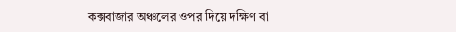কক্সবাজার অঞ্চলের ওপর দিয়ে দক্ষিণ বা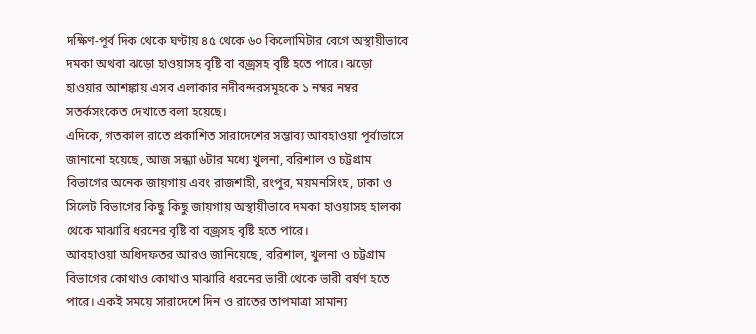দক্ষিণ-পূর্ব দিক থেকে ঘণ্টায় ৪৫ থেকে ৬০ কিলোমিটার বেগে অস্থায়ীভাবে দমকা অথবা ঝড়ো হাওয়াসহ বৃষ্টি বা বজ্রসহ বৃষ্টি হতে পারে। ঝড়ো হাওয়ার আশঙ্কায় এসব এলাকার নদীবন্দরসমূহকে ১ নম্বর নম্বর সতর্কসংকেত দেখাতে বলা হয়েছে।
এদিকে, গতকাল রাতে প্রকাশিত সারাদেশের সম্ভাব্য আবহাওয়া পূর্বাভাসে জানানো হয়েছে, আজ সন্ধ্যা ৬টার মধ্যে খুলনা, বরিশাল ও চট্টগ্রাম বিভাগের অনেক জায়গায় এবং রাজশাহী, রংপুর, ময়মনসিংহ, ঢাকা ও সিলেট বিভাগের কিছু কিছু জায়গায় অস্থায়ীভাবে দমকা হাওয়াসহ হালকা থেকে মাঝারি ধরনের বৃষ্টি বা বজ্রসহ বৃষ্টি হতে পারে।
আবহাওয়া অধিদফতর আরও জানিয়েছে, বরিশাল, খুলনা ও চট্টগ্রাম বিভাগের কোথাও কোথাও মাঝারি ধরনের ভারী থেকে ভারী বর্ষণ হতে পারে। একই সময়ে সারাদেশে দিন ও রাতের তাপমাত্রা সামান্য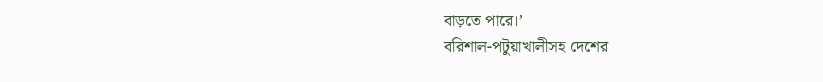বাড়তে পারে।’
বরিশাল-পটুয়াখালীসহ দেশের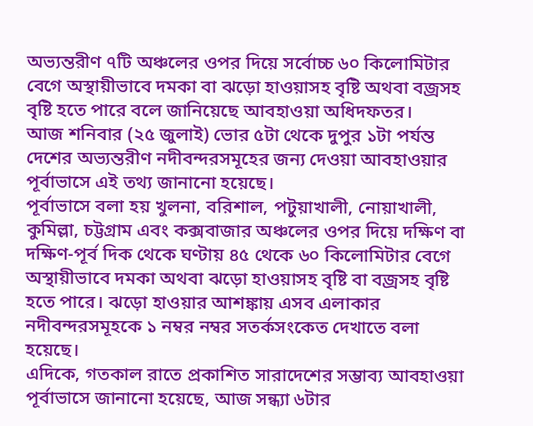অভ্যন্তরীণ ৭টি অঞ্চলের ওপর দিয়ে সর্বোচ্চ ৬০ কিলোমিটার বেগে অস্থায়ীভাবে দমকা বা ঝড়ো হাওয়াসহ বৃষ্টি অথবা বজ্রসহ বৃষ্টি হতে পারে বলে জানিয়েছে আবহাওয়া অধিদফতর।
আজ শনিবার (২৫ জুলাই) ভোর ৫টা থেকে দুপুর ১টা পর্যন্ত দেশের অভ্যন্তরীণ নদীবন্দরসমূহের জন্য দেওয়া আবহাওয়ার পূর্বাভাসে এই তথ্য জানানো হয়েছে।
পূর্বাভাসে বলা হয় খুলনা, বরিশাল, পটুয়াখালী, নোয়াখালী, কুমিল্লা, চট্টগ্রাম এবং কক্সবাজার অঞ্চলের ওপর দিয়ে দক্ষিণ বা দক্ষিণ-পূর্ব দিক থেকে ঘণ্টায় ৪৫ থেকে ৬০ কিলোমিটার বেগে অস্থায়ীভাবে দমকা অথবা ঝড়ো হাওয়াসহ বৃষ্টি বা বজ্রসহ বৃষ্টি হতে পারে। ঝড়ো হাওয়ার আশঙ্কায় এসব এলাকার নদীবন্দরসমূহকে ১ নম্বর নম্বর সতর্কসংকেত দেখাতে বলা হয়েছে।
এদিকে, গতকাল রাতে প্রকাশিত সারাদেশের সম্ভাব্য আবহাওয়া পূর্বাভাসে জানানো হয়েছে, আজ সন্ধ্যা ৬টার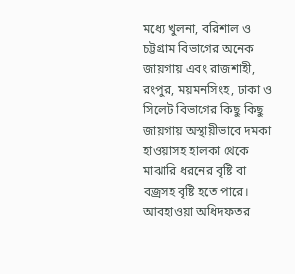মধ্যে খুলনা, বরিশাল ও চট্টগ্রাম বিভাগের অনেক জায়গায় এবং রাজশাহী, রংপুর, ময়মনসিংহ, ঢাকা ও সিলেট বিভাগের কিছু কিছু জায়গায় অস্থায়ীভাবে দমকা হাওয়াসহ হালকা থেকে মাঝারি ধরনের বৃষ্টি বা বজ্রসহ বৃষ্টি হতে পারে।
আবহাওয়া অধিদফতর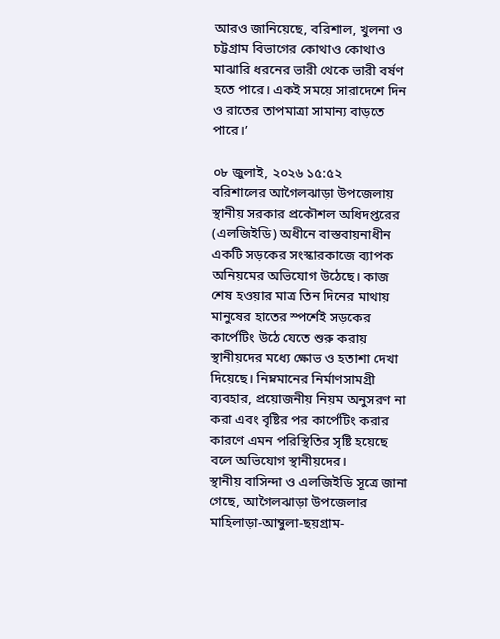আরও জানিয়েছে, বরিশাল, খুলনা ও চট্টগ্রাম বিভাগের কোথাও কোথাও মাঝারি ধরনের ভারী থেকে ভারী বর্ষণ হতে পারে। একই সময়ে সারাদেশে দিন ও রাতের তাপমাত্রা সামান্য বাড়তে পারে।’

০৮ জুলাই, ২০২৬ ১৫:৫২
বরিশালের আগৈলঝাড়া উপজেলায় স্থানীয় সরকার প্রকৌশল অধিদপ্তরের (এলজিইডি) অধীনে বাস্তবায়নাধীন একটি সড়কের সংস্কারকাজে ব্যাপক অনিয়মের অভিযোগ উঠেছে। কাজ শেষ হওয়ার মাত্র তিন দিনের মাথায় মানুষের হাতের স্পর্শেই সড়কের কার্পেটিং উঠে যেতে শুরু করায় স্থানীয়দের মধ্যে ক্ষোভ ও হতাশা দেখা দিয়েছে। নিম্নমানের নির্মাণসামগ্রী ব্যবহার, প্রয়োজনীয় নিয়ম অনুসরণ না করা এবং বৃষ্টির পর কার্পেটিং করার কারণে এমন পরিস্থিতির সৃষ্টি হয়েছে বলে অভিযোগ স্থানীয়দের।
স্থানীয় বাসিন্দা ও এলজিইডি সূত্রে জানা গেছে, আগৈলঝাড়া উপজেলার মাহিলাড়া-আম্বুলা-ছয়গ্রাম-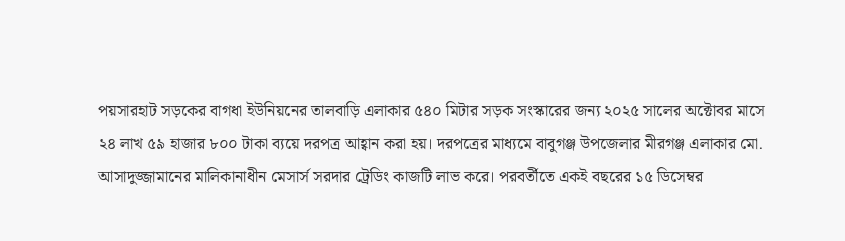পয়সারহাট সড়কের বাগধা ইউনিয়নের তালবাড়ি এলাকার ৫৪০ মিটার সড়ক সংস্কারের জন্য ২০২৫ সালের অক্টোবর মাসে ২৪ লাখ ৫৯ হাজার ৮০০ টাকা ব্যয়ে দরপত্র আহ্বান করা হয়। দরপত্রের মাধ্যমে বাবুগঞ্জ উপজেলার মীরগঞ্জ এলাকার মো. আসাদুজ্জামানের মালিকানাধীন মেসার্স সরদার ট্রেডিং কাজটি লাভ করে। পরবর্তীতে একই বছরের ১৫ ডিসেম্বর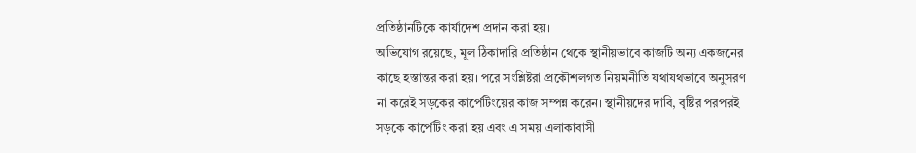প্রতিষ্ঠানটিকে কার্যাদেশ প্রদান করা হয়।
অভিযোগ রয়েছে, মূল ঠিকাদারি প্রতিষ্ঠান থেকে স্থানীয়ভাবে কাজটি অন্য একজনের কাছে হস্তান্তর করা হয়। পরে সংশ্লিষ্টরা প্রকৌশলগত নিয়মনীতি যথাযথভাবে অনুসরণ না করেই সড়কের কার্পেটিংয়ের কাজ সম্পন্ন করেন। স্থানীয়দের দাবি, বৃষ্টির পরপরই সড়কে কার্পেটিং করা হয় এবং এ সময় এলাকাবাসী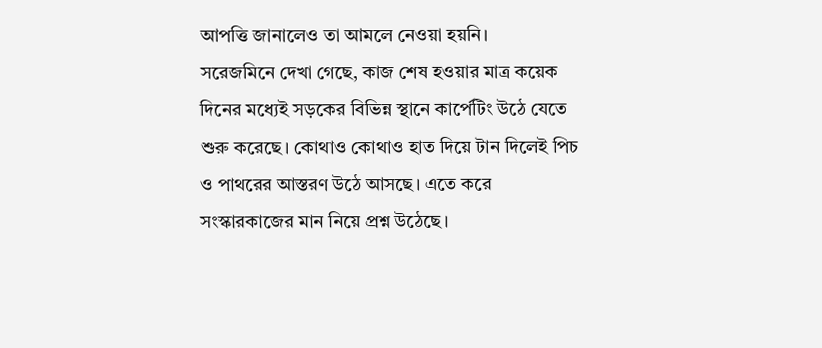আপত্তি জানালেও তা আমলে নেওয়া হয়নি।
সরেজমিনে দেখা গেছে, কাজ শেষ হওয়ার মাত্র কয়েক দিনের মধ্যেই সড়কের বিভিন্ন স্থানে কার্পেটিং উঠে যেতে শুরু করেছে। কোথাও কোথাও হাত দিয়ে টান দিলেই পিচ ও পাথরের আস্তরণ উঠে আসছে। এতে করে সংস্কারকাজের মান নিয়ে প্রশ্ন উঠেছে।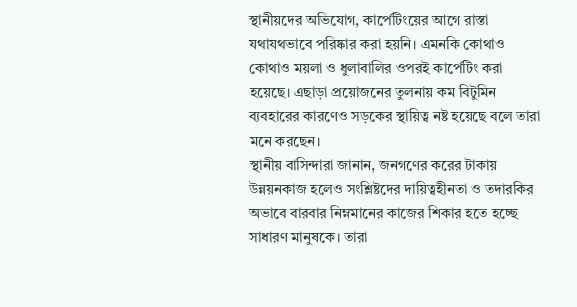স্থানীয়দের অভিযোগ, কার্পেটিংয়ের আগে রাস্তা যথাযথভাবে পরিষ্কার করা হয়নি। এমনকি কোথাও কোথাও ময়লা ও ধুলাবালির ওপরই কার্পেটিং করা হয়েছে। এছাড়া প্রয়োজনের তুলনায় কম বিটুমিন ব্যবহারের কারণেও সড়কের স্থায়িত্ব নষ্ট হয়েছে বলে তারা মনে করছেন।
স্থানীয় বাসিন্দারা জানান, জনগণের করের টাকায় উন্নয়নকাজ হলেও সংশ্লিষ্টদের দায়িত্বহীনতা ও তদারকির অভাবে বারবার নিম্নমানের কাজের শিকার হতে হচ্ছে সাধারণ মানুষকে। তারা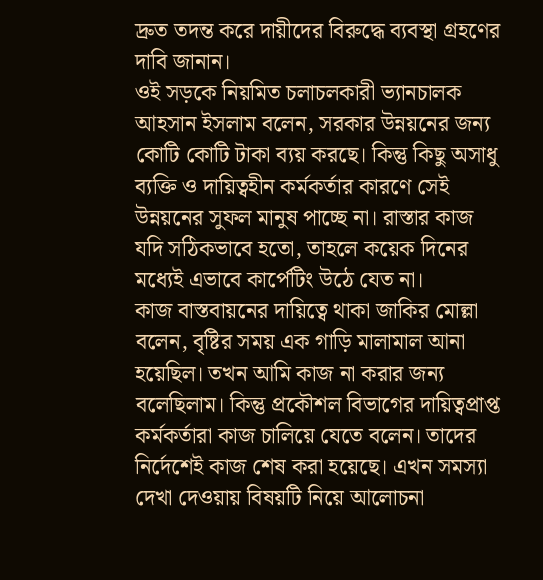দ্রুত তদন্ত করে দায়ীদের বিরুদ্ধে ব্যবস্থা গ্রহণের দাবি জানান।
ওই সড়কে নিয়মিত চলাচলকারী ভ্যানচালক আহসান ইসলাম বলেন, সরকার উন্নয়নের জন্য কোটি কোটি টাকা ব্যয় করছে। কিন্তু কিছু অসাধু ব্যক্তি ও দায়িত্বহীন কর্মকর্তার কারণে সেই উন্নয়নের সুফল মানুষ পাচ্ছে না। রাস্তার কাজ যদি সঠিকভাবে হতো, তাহলে কয়েক দিনের মধ্যেই এভাবে কার্পেটিং উঠে যেত না।
কাজ বাস্তবায়নের দায়িত্বে থাকা জাকির মোল্লা বলেন, বৃষ্টির সময় এক গাড়ি মালামাল আনা হয়েছিল। তখন আমি কাজ না করার জন্য বলেছিলাম। কিন্তু প্রকৌশল বিভাগের দায়িত্বপ্রাপ্ত কর্মকর্তারা কাজ চালিয়ে যেতে বলেন। তাদের নির্দেশেই কাজ শেষ করা হয়েছে। এখন সমস্যা দেখা দেওয়ায় বিষয়টি নিয়ে আলোচনা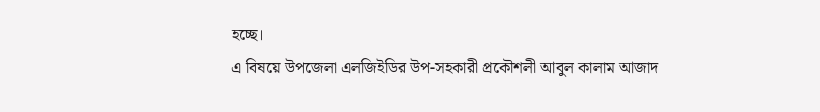হচ্ছে।
এ বিষয়ে উপজেলা এলজিইডির উপ-সহকারী প্রকৌশলী আবুল কালাম আজাদ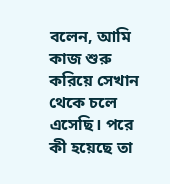বলেন, আমি কাজ শুরু করিয়ে সেখান থেকে চলে এসেছি। পরে কী হয়েছে তা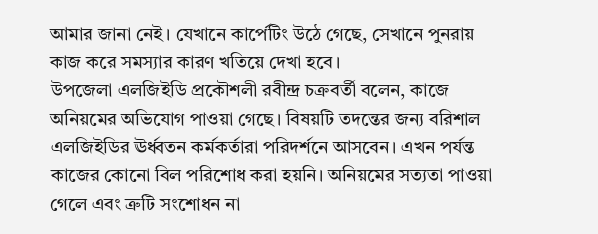আমার জানা নেই। যেখানে কার্পেটিং উঠে গেছে, সেখানে পুনরায় কাজ করে সমস্যার কারণ খতিয়ে দেখা হবে।
উপজেলা এলজিইডি প্রকৌশলী রবীন্দ্র চক্রবর্তী বলেন, কাজে অনিয়মের অভিযোগ পাওয়া গেছে। বিষয়টি তদন্তের জন্য বরিশাল এলজিইডির ঊর্ধ্বতন কর্মকর্তারা পরিদর্শনে আসবেন। এখন পর্যন্ত কাজের কোনো বিল পরিশোধ করা হয়নি। অনিয়মের সত্যতা পাওয়া গেলে এবং ত্রুটি সংশোধন না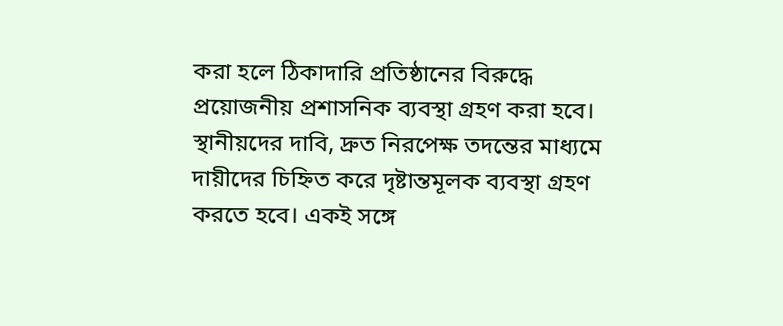করা হলে ঠিকাদারি প্রতিষ্ঠানের বিরুদ্ধে প্রয়োজনীয় প্রশাসনিক ব্যবস্থা গ্রহণ করা হবে।
স্থানীয়দের দাবি, দ্রুত নিরপেক্ষ তদন্তের মাধ্যমে দায়ীদের চিহ্নিত করে দৃষ্টান্তমূলক ব্যবস্থা গ্রহণ করতে হবে। একই সঙ্গে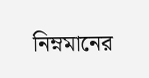নিম্নমানের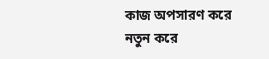কাজ অপসারণ করে নতুন করে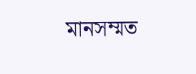মানসম্মত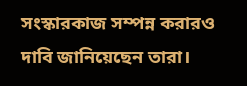সংস্কারকাজ সম্পন্ন করারও দাবি জানিয়েছেন তারা।